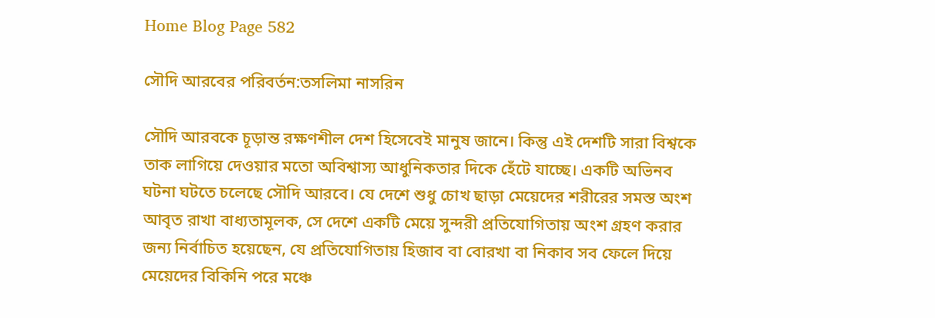Home Blog Page 582

সৌদি আরবের পরিবর্তন:তসলিমা নাসরিন

সৌদি আরবকে চূড়ান্ত রক্ষণশীল দেশ হিসেবেই মানুষ জানে। কিন্তু এই দেশটি সারা বিশ্বকে তাক লাগিয়ে দেওয়ার মতো অবিশ্বাস্য আধুনিকতার দিকে হেঁটে যাচ্ছে। একটি অভিনব ঘটনা ঘটতে চলেছে সৌদি আরবে। যে দেশে শুধু চোখ ছাড়া মেয়েদের শরীরের সমস্ত অংশ আবৃত রাখা বাধ্যতামূলক, সে দেশে একটি মেয়ে সুন্দরী প্রতিযোগিতায় অংশ গ্রহণ করার জন্য নির্বাচিত হয়েছেন, যে প্রতিযোগিতায় হিজাব বা বোরখা বা নিকাব সব ফেলে দিয়ে মেয়েদের বিকিনি পরে মঞ্চে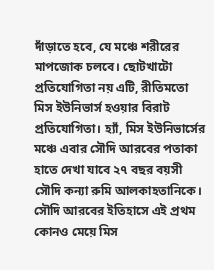দাঁড়াতে হবে, যে মঞ্চে শরীরের মাপজোক চলবে। ছোটখাটো প্রতিযোগিতা নয় এটি, রীতিমতো মিস ইউনিভার্স হওয়ার বিরাট প্রতিযোগিতা। হ্যাঁ, মিস ইউনিভার্সের মঞ্চে এবার সৌদি আরবের পতাকা হাতে দেখা যাবে ২৭ বছর বয়সী সৌদি কন্যা রুমি আলকাহতানিকে। সৌদি আরবের ইতিহাসে এই প্রথম কোনও মেয়ে মিস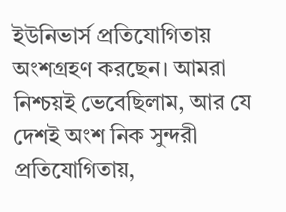ইউনিভার্স প্রতিযোগিতায় অংশগ্রহণ করছেন। আমরা নিশ্চয়ই ভেবেছিলাম, আর যে দেশই অংশ নিক সুন্দরী প্রতিযোগিতায়,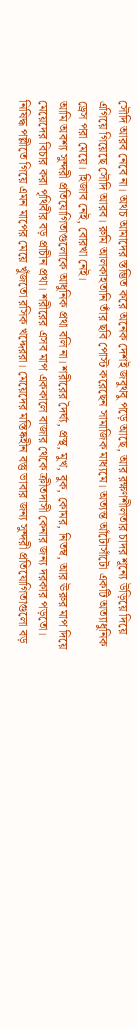সৌদি আরব নেবে না। অথচ আমাদের স্তম্ভিত করে অনেক দেশই জবুথবু পড়ে আছে, আর রক্ষণশীলতার চাদর শূন্যে উড়িয়ে দিয়ে এগিয়ে গিয়েছে সৌদি আরব। রুমি আলকাহতানি তাঁর ছবি পোস্ট করেছেন সামাজিক মাধ্যমে। অত্যন্ত আঁটোসাঁটো একটি অত্যাধুনিক ড্রেস পরা মেয়ে। হিজাব নেই, বোরখা নেই।
আমি অবশ্য সুন্দরী প্রতিযোগিতাগুলোকে আধুনিক প্রথা বলি না। শরীরের দৈর্ঘ্য, প্রস্থ, মুখ, বুক, কোমর, নিতম্ব, আর ঊরুর মাপ দিয়ে মেয়েদের বিচার করা পৃথিবীর বড় প্রাচীন প্রথা। শরীরের এসব মাপ এককালে বাজার থেকে ক্রীতদাসী কেনার জন্য দরকার পড়তো। নিষিদ্ধ পল্লীতে গিয়ে এমন মাপের মেয়ে খুঁজতো রসিক খদ্দেররা। মেয়েদের মস্তিষ্কহীন বস্তু ভাবার জন্য সুন্দরী প্রতিযোগিতাগুলো বড়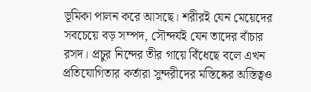ভূমিকা পালন করে আসছে। শরীরই যেন মেয়েদের সবচেয়ে বড় সম্পদ, সৌন্দর্যই যেন তাদের বাঁচার রসদ। প্রচুর নিন্দের তীর গায়ে বিঁধেছে বলে এখন প্রতিযোগিতার কর্তারা সুন্দরীদের মস্তিষ্কের অস্তিত্বও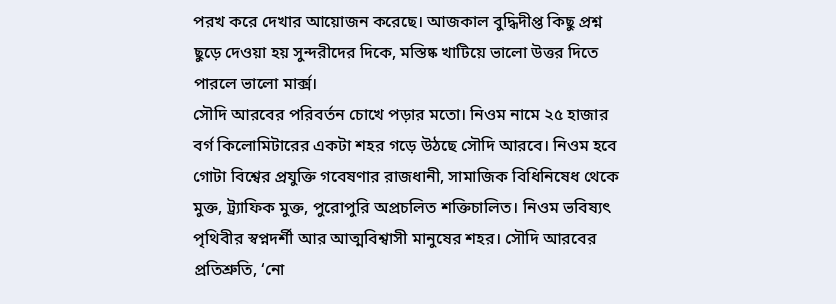পরখ করে দেখার আয়োজন করেছে। আজকাল বুদ্ধিদীপ্ত কিছু প্রশ্ন ছুড়ে দেওয়া হয় সুন্দরীদের দিকে, মস্তিষ্ক খাটিয়ে ভালো উত্তর দিতে পারলে ভালো মার্ক্স।
সৌদি আরবের পরিবর্তন চোখে পড়ার মতো। নিওম নামে ২৫ হাজার বর্গ কিলোমিটারের একটা শহর গড়ে উঠছে সৌদি আরবে। নিওম হবে গোটা বিশ্বের প্রযুক্তি গবেষণার রাজধানী, সামাজিক বিধিনিষেধ থেকে মুক্ত, ট্র্যাফিক মুক্ত, পুরোপুরি অপ্রচলিত শক্তিচালিত। নিওম ভবিষ্যৎ পৃথিবীর স্বপ্নদর্শী আর আত্মবিশ্বাসী মানুষের শহর। সৌদি আরবের প্রতিশ্রুতি, ‘নো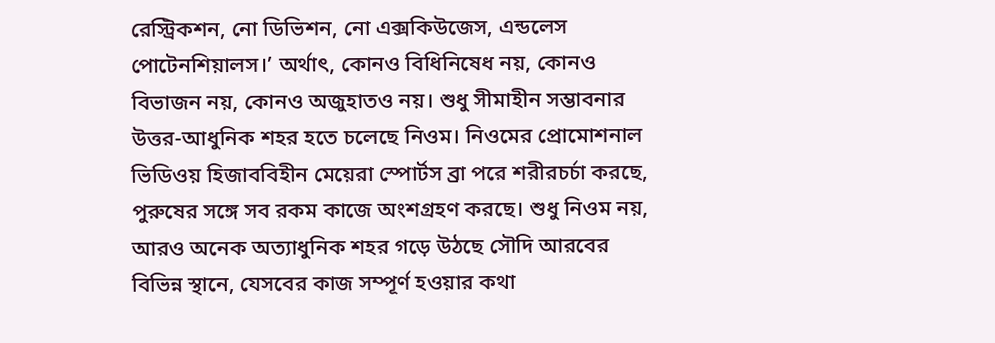রেস্ট্রিকশন, নো ডিভিশন, নো এক্সকিউজেস, এন্ডলেস পোটেনশিয়ালস।’ অর্থাৎ, কোনও বিধিনিষেধ নয়, কোনও বিভাজন নয়, কোনও অজুহাতও নয়। শুধু সীমাহীন সম্ভাবনার উত্তর-আধুনিক শহর হতে চলেছে নিওম। নিওমের প্রোমোশনাল ভিডিওয় হিজাববিহীন মেয়েরা স্পোর্টস ব্রা পরে শরীরচর্চা করছে, পুরুষের সঙ্গে সব রকম কাজে অংশগ্রহণ করছে। শুধু নিওম নয়, আরও অনেক অত্যাধুনিক শহর গড়ে উঠছে সৌদি আরবের বিভিন্ন স্থানে, যেসবের কাজ সম্পূর্ণ হওয়ার কথা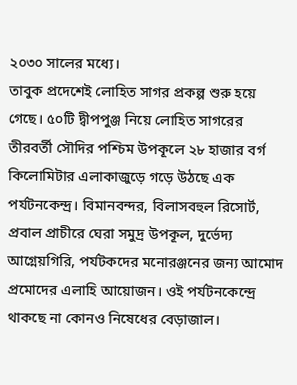২০৩০ সালের মধ্যে।
তাবুক প্রদেশেই লোহিত সাগর প্রকল্প শুরু হয়ে গেছে। ৫০টি দ্বীপপুঞ্জ নিয়ে লোহিত সাগরের তীরবর্তী সৌদির পশ্চিম উপকূলে ২৮ হাজার বর্গ কিলোমিটার এলাকাজুড়ে গড়ে উঠছে এক পর্যটনকেন্দ্র। বিমানবন্দর, বিলাসবহুল রিসোর্ট, প্রবাল প্রাচীরে ঘেরা সমুদ্র উপকূল, দুর্ভেদ্য আগ্নেয়গিরি, পর্যটকদের মনোরঞ্জনের জন্য আমোদ প্রমোদের এলাহি আয়োজন। ওই পর্যটনকেন্দ্রে থাকছে না কোনও নিষেধের বেড়াজাল।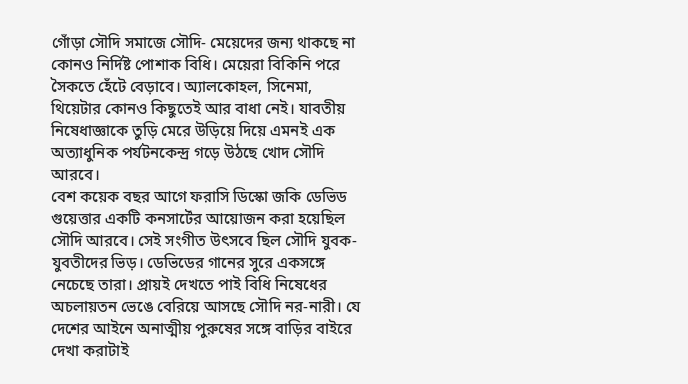গোঁড়া সৌদি সমাজে সৌদি- মেয়েদের জন্য থাকছে না কোনও নির্দিষ্ট পোশাক বিধি। মেয়েরা বিকিনি পরে সৈকতে হেঁটে বেড়াবে। অ্যালকোহল, সিনেমা, থিয়েটার কোনও কিছুতেই আর বাধা নেই। যাবতীয় নিষেধাজ্ঞাকে তুড়ি মেরে উড়িয়ে দিয়ে এমনই এক অত্যাধুনিক পর্যটনকেন্দ্র গড়ে উঠছে খোদ সৌদি আরবে।
বেশ কয়েক বছর আগে ফরাসি ডিস্কো জকি ডেভিড গুয়েত্তার একটি কনসার্টের আয়োজন করা হয়েছিল সৌদি আরবে। সেই সংগীত উৎসবে ছিল সৌদি যুবক-যুবতীদের ভিড়। ডেভিডের গানের সুরে একসঙ্গে নেচেছে তারা। প্রায়ই দেখতে পাই বিধি নিষেধের অচলায়তন ভেঙে বেরিয়ে আসছে সৌদি নর-নারী। যে দেশের আইনে অনাত্মীয় পুরুষের সঙ্গে বাড়ির বাইরে দেখা করাটাই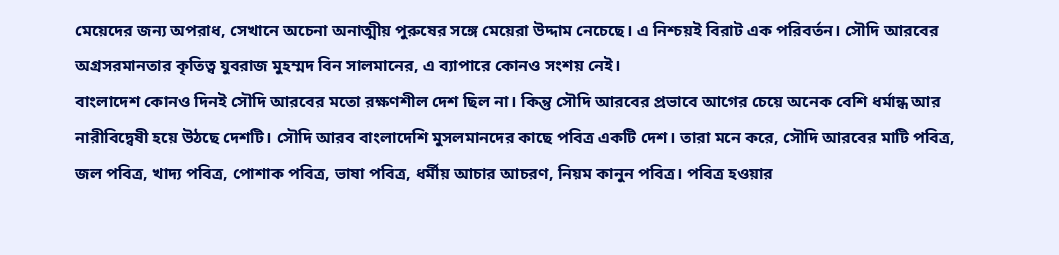মেয়েদের জন্য অপরাধ, সেখানে অচেনা অনাত্মীয় পুরুষের সঙ্গে মেয়েরা উদ্দাম নেচেছে। এ নিশ্চয়ই বিরাট এক পরিবর্তন। সৌদি আরবের অগ্রসরমানতার কৃতিত্ব যুবরাজ মুহম্মদ বিন সালমানের, এ ব্যাপারে কোনও সংশয় নেই।
বাংলাদেশ কোনও দিনই সৌদি আরবের মতো রক্ষণশীল দেশ ছিল না। কিন্তু সৌদি আরবের প্রভাবে আগের চেয়ে অনেক বেশি ধর্মান্ধ আর নারীবিদ্বেষী হয়ে উঠছে দেশটি। সৌদি আরব বাংলাদেশি মুসলমানদের কাছে পবিত্র একটি দেশ। তারা মনে করে, সৌদি আরবের মাটি পবিত্র, জল পবিত্র, খাদ্য পবিত্র, পোশাক পবিত্র, ভাষা পবিত্র, ধর্মীয় আচার আচরণ, নিয়ম কানুন পবিত্র। পবিত্র হওয়ার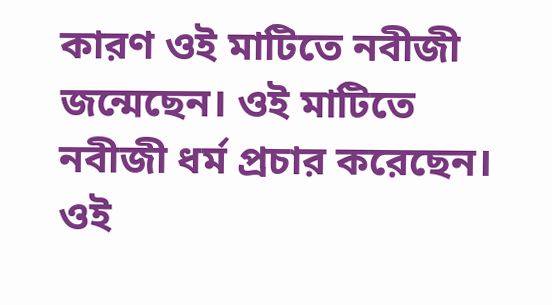কারণ ওই মাটিতে নবীজী জন্মেছেন। ওই মাটিতে নবীজী ধর্ম প্রচার করেছেন। ওই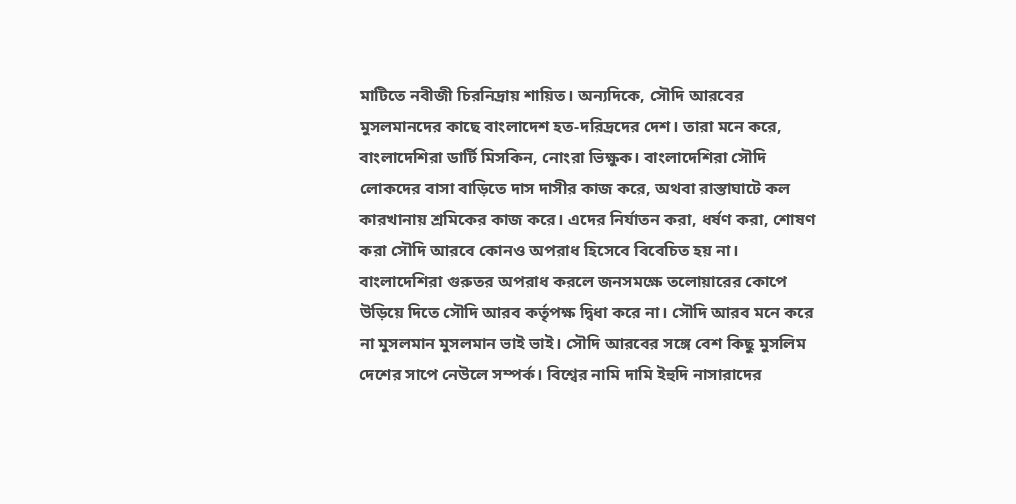মাটিতে নবীজী চিরনিদ্রায় শায়িত। অন্যদিকে, সৌদি আরবের মুসলমানদের কাছে বাংলাদেশ হত-দরিদ্রদের দেশ। তারা মনে করে, বাংলাদেশিরা ডার্টি মিসকিন, নোংরা ভিক্ষুক। বাংলাদেশিরা সৌদি লোকদের বাসা বাড়িতে দাস দাসীর কাজ করে, অথবা রাস্তাঘাটে কল কারখানায় শ্রমিকের কাজ করে। এদের নির্যাতন করা, ধর্ষণ করা, শোষণ করা সৌদি আরবে কোনও অপরাধ হিসেবে বিবেচিত হয় না। বাংলাদেশিরা গুরুতর অপরাধ করলে জনসমক্ষে তলোয়ারের কোপে উড়িয়ে দিতে সৌদি আরব কর্তৃপক্ষ দ্বিধা করে না। সৌদি আরব মনে করে না মুসলমান মুসলমান ভাই ভাই। সৌদি আরবের সঙ্গে বেশ কিছু মুসলিম দেশের সাপে নেউলে সম্পর্ক। বিশ্বের নামি দামি ইহুদি নাসারাদের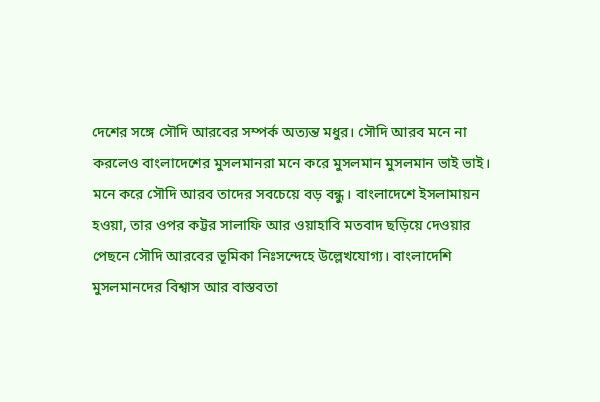দেশের সঙ্গে সৌদি আরবের সম্পর্ক অত্যন্ত মধুর। সৌদি আরব মনে না করলেও বাংলাদেশের মুসলমানরা মনে করে মুসলমান মুসলমান ভাই ভাই। মনে করে সৌদি আরব তাদের সবচেয়ে বড় বন্ধু। বাংলাদেশে ইসলামায়ন হওয়া, তার ওপর কট্টর সালাফি আর ওয়াহাবি মতবাদ ছড়িয়ে দেওয়ার পেছনে সৌদি আরবের ভূমিকা নিঃসন্দেহে উল্লেখযোগ্য। বাংলাদেশি মুসলমানদের বিশ্বাস আর বাস্তবতা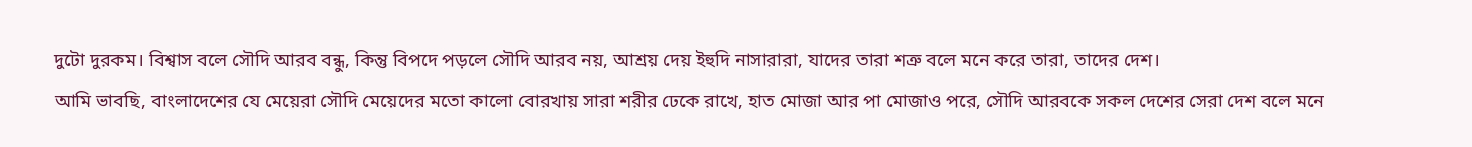দুটো দুরকম। বিশ্বাস বলে সৌদি আরব বন্ধু, কিন্তু বিপদে পড়লে সৌদি আরব নয়, আশ্রয় দেয় ইহুদি নাসারারা, যাদের তারা শত্রু বলে মনে করে তারা, তাদের দেশ।
আমি ভাবছি, বাংলাদেশের যে মেয়েরা সৌদি মেয়েদের মতো কালো বোরখায় সারা শরীর ঢেকে রাখে, হাত মোজা আর পা মোজাও পরে, সৌদি আরবকে সকল দেশের সেরা দেশ বলে মনে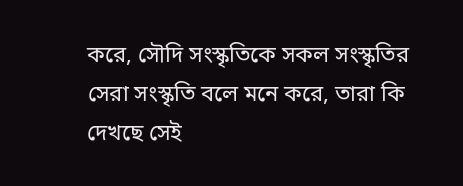করে, সৌদি সংস্কৃতিকে সকল সংস্কৃতির সেরা সংস্কৃতি বলে মনে করে, তারা কি দেখছে সেই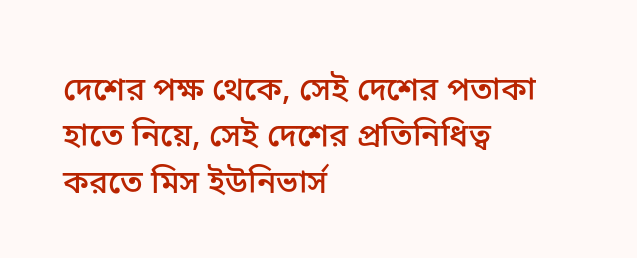দেশের পক্ষ থেকে, সেই দেশের পতাকা হাতে নিয়ে, সেই দেশের প্রতিনিধিত্ব করতে মিস ইউনিভার্স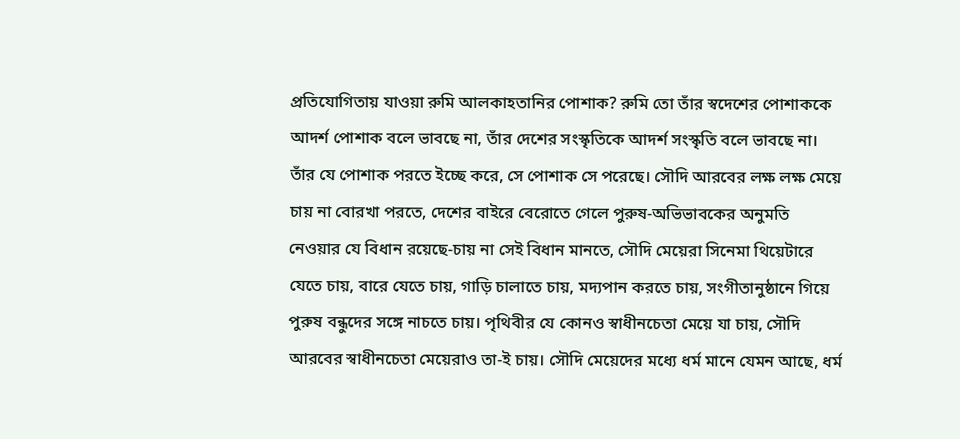প্রতিযোগিতায় যাওয়া রুমি আলকাহতানির পোশাক? রুমি তো তাঁর স্বদেশের পোশাককে আদর্শ পোশাক বলে ভাবছে না, তাঁর দেশের সংস্কৃতিকে আদর্শ সংস্কৃতি বলে ভাবছে না। তাঁর যে পোশাক পরতে ইচ্ছে করে, সে পোশাক সে পরেছে। সৌদি আরবের লক্ষ লক্ষ মেয়ে চায় না বোরখা পরতে, দেশের বাইরে বেরোতে গেলে পুরুষ-অভিভাবকের অনুমতি নেওয়ার যে বিধান রয়েছে-চায় না সেই বিধান মানতে, সৌদি মেয়েরা সিনেমা থিয়েটারে যেতে চায়, বারে যেতে চায়, গাড়ি চালাতে চায়, মদ্যপান করতে চায়, সংগীতানুষ্ঠানে গিয়ে পুরুষ বন্ধুদের সঙ্গে নাচতে চায়। পৃথিবীর যে কোনও স্বাধীনচেতা মেয়ে যা চায়, সৌদি আরবের স্বাধীনচেতা মেয়েরাও তা-ই চায়। সৌদি মেয়েদের মধ্যে ধর্ম মানে যেমন আছে, ধর্ম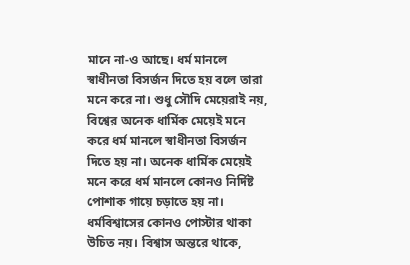মানে না-ও আছে। ধর্ম মানলে স্বাধীনতা বিসর্জন দিতে হয় বলে তারা মনে করে না। শুধু সৌদি মেয়েরাই নয়, বিশ্বের অনেক ধার্মিক মেয়েই মনে করে ধর্ম মানলে স্বাধীনতা বিসর্জন দিতে হয় না। অনেক ধার্মিক মেয়েই মনে করে ধর্ম মানলে কোনও নির্দিষ্ট পোশাক গায়ে চড়াতে হয় না। ধর্মবিশ্বাসের কোনও পোস্টার থাকা উচিত নয়। বিশ্বাস অন্তরে থাকে,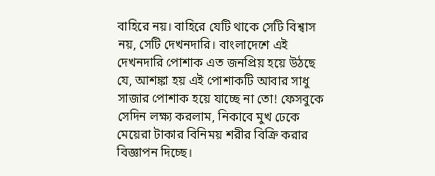বাহিরে নয়। বাহিরে যেটি থাকে সেটি বিশ্বাস নয়, সেটি দেখনদারি। বাংলাদেশে এই দেখনদারি পোশাক এত জনপ্রিয় হয়ে উঠছে যে, আশঙ্কা হয় এই পোশাকটি আবার সাধু সাজার পোশাক হয়ে যাচ্ছে না তো! ফেসবুকে সেদিন লক্ষ্য করলাম, নিকাবে মুখ ঢেকে মেয়েরা টাকার বিনিময় শরীর বিক্রি করার বিজ্ঞাপন দিচ্ছে।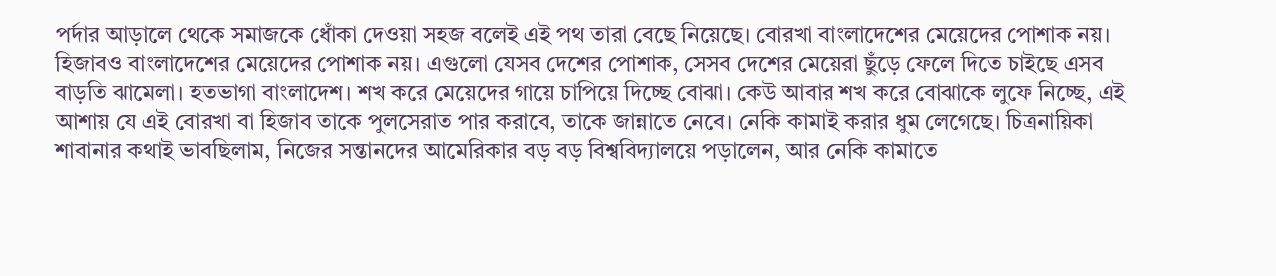পর্দার আড়ালে থেকে সমাজকে ধোঁকা দেওয়া সহজ বলেই এই পথ তারা বেছে নিয়েছে। বোরখা বাংলাদেশের মেয়েদের পোশাক নয়। হিজাবও বাংলাদেশের মেয়েদের পোশাক নয়। এগুলো যেসব দেশের পোশাক, সেসব দেশের মেয়েরা ছুঁড়ে ফেলে দিতে চাইছে এসব বাড়তি ঝামেলা। হতভাগা বাংলাদেশ। শখ করে মেয়েদের গায়ে চাপিয়ে দিচ্ছে বোঝা। কেউ আবার শখ করে বোঝাকে লুফে নিচ্ছে, এই আশায় যে এই বোরখা বা হিজাব তাকে পুলসেরাত পার করাবে, তাকে জান্নাতে নেবে। নেকি কামাই করার ধুম লেগেছে। চিত্রনায়িকা শাবানার কথাই ভাবছিলাম, নিজের সন্তানদের আমেরিকার বড় বড় বিশ্ববিদ্যালয়ে পড়ালেন, আর নেকি কামাতে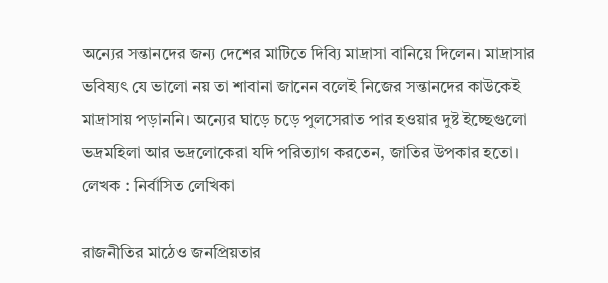অন্যের সন্তানদের জন্য দেশের মাটিতে দিব্যি মাদ্রাসা বানিয়ে দিলেন। মাদ্রাসার ভবিষ্যৎ যে ভালো নয় তা শাবানা জানেন বলেই নিজের সন্তানদের কাউকেই মাদ্রাসায় পড়াননি। অন্যের ঘাড়ে চড়ে পুলসেরাত পার হওয়ার দুষ্ট ইচ্ছেগুলো ভদ্রমহিলা আর ভদ্রলোকেরা যদি পরিত্যাগ করতেন, জাতির উপকার হতো।
লেখক : নির্বাসিত লেখিকা

রাজনীতির মাঠেও জনপ্রিয়তার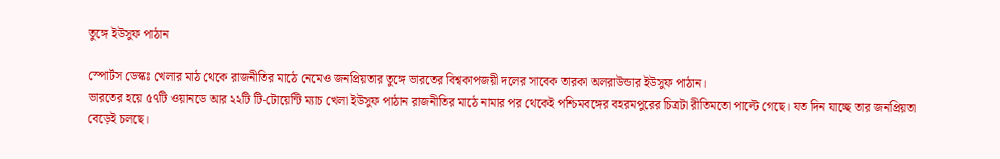তুঙ্গে ইউসুফ পাঠান

স্পোর্টস ডেস্কঃ খেলার মাঠ থেকে রাজনীতির মাঠে নেমেও জনপ্রিয়তার তুঙ্গে ভারতের বিশ্বকাপজয়ী দলের সাবেক তারকা অলরাউন্ডার ইউসুফ পাঠান।
ভারতের হয়ে ৫৭টি ওয়ানডে আর ২২টি টি-টোয়েন্টি ম্যাচ খেলা ইউসুফ পাঠান রাজনীতির মাঠে নামার পর থেকেই পশ্চিমবঙ্গের বহরমপুরের চিত্রটা রীতিমতো পাল্টে গেছে। যত দিন যাচ্ছে তার জনপ্রিয়তা বেড়েই চলছে।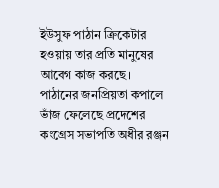ইউসুফ পাঠান ক্রিকেটার হওয়ায় তার প্রতি মানুষের আবেগ কাজ করছে। পাঠানের জনপ্রিয়তা কপালে ভাঁজ ফেলেছে প্রদেশের কংগ্রেস সভাপতি অধীর রঞ্জন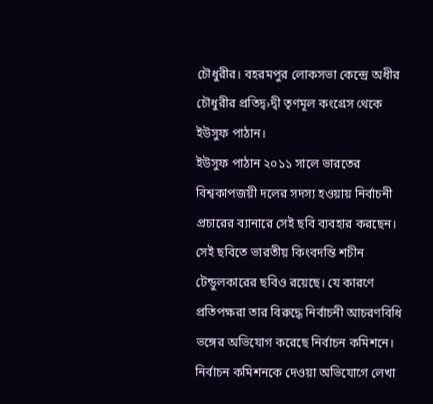চৌধুরীর। বহরমপুর লোকসভা কেন্দ্রে অধীর চৌধুরীর প্রতিদ্ব›দ্বী তৃণমূল কংগ্রেস থেকে ইউসুফ পাঠান।
ইউসুফ পাঠান ২০১১ সালে ভারতের বিশ্বকাপজয়ী দলের সদস্য হওয়ায় নির্বাচনী প্রচারের ব্যানারে সেই ছবি ব্যবহার করছেন। সেই ছবিতে ভারতীয় কিংবদন্তি শচীন টেন্ডুলকারের ছবিও রয়েছে। যে কারণে প্রতিপক্ষরা তার বিরুদ্ধে নির্বাচনী আচরণবিধি ভঙ্গের অভিযোগ করেছে নির্বাচন কমিশনে।
নির্বাচন কমিশনকে দেওয়া অভিযোগে লেখা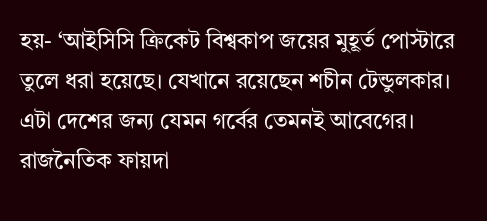হয়- ‘আইসিসি ক্রিকেট বিশ্বকাপ জয়ের মুহূর্ত পোস্টারে তুলে ধরা হয়েছে। যেখানে রয়েছেন শচীন টেন্ডুলকার। এটা দেশের জন্য যেমন গর্বের তেমনই আবেগের। রাজনৈতিক ফায়দা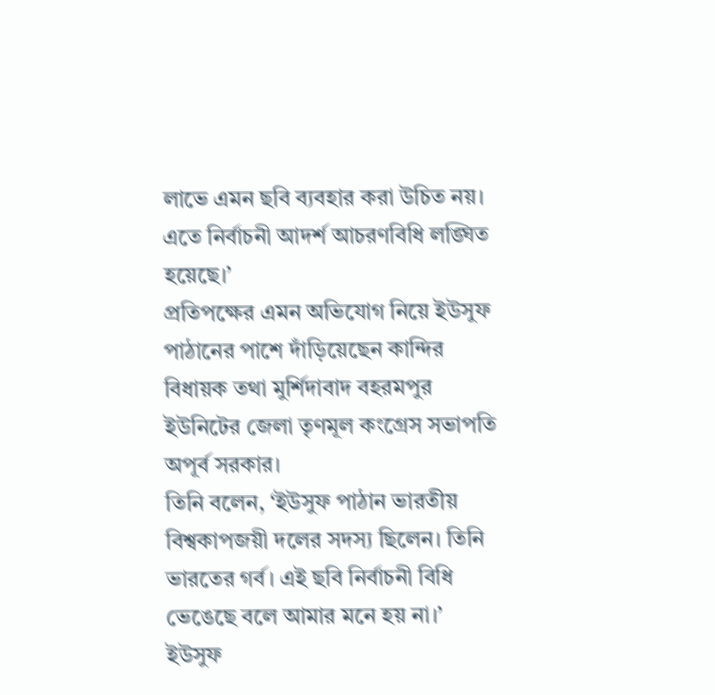লাভে এমন ছবি ব্যবহার করা উচিত নয়। এতে নির্বাচনী আদর্শ আচরণবিধি লঙ্ঘিত হয়েছে।’
প্রতিপক্ষের এমন অভিযোগ নিয়ে ইউসুফ পাঠানের পাশে দাঁড়িয়েছেন কান্দির বিধায়ক তথা মুর্শিদাবাদ বহরমপুর ইউনিটের জেলা তৃণমূল কংগ্রেস সভাপতি অপূর্ব সরকার।
তিনি বলেন, ‘ইউসুফ পাঠান ভারতীয় বিশ্বকাপজয়ী দলের সদস্য ছিলেন। তিনি ভারতের গর্ব। এই ছবি নির্বাচনী বিধি ভেঙেছে বলে আমার মনে হয় না।’
ইউসুফ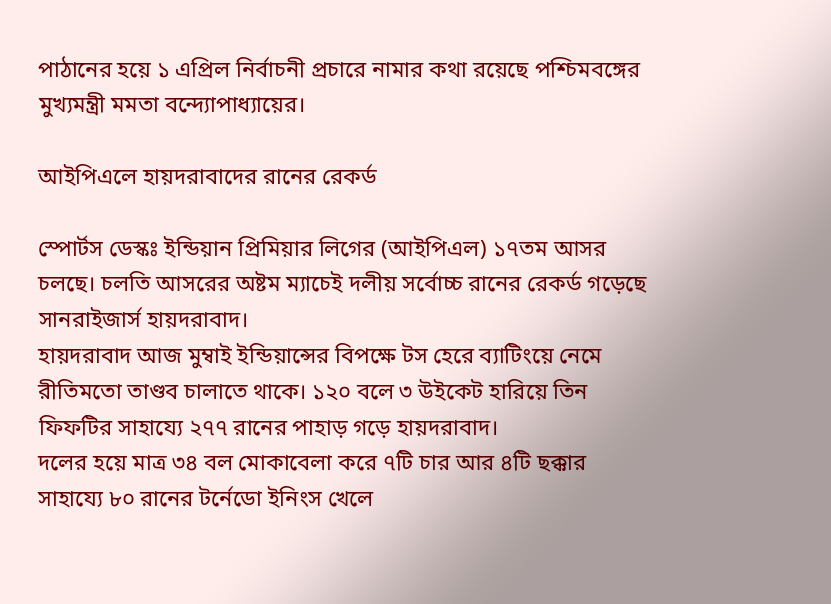পাঠানের হয়ে ১ এপ্রিল নির্বাচনী প্রচারে নামার কথা রয়েছে পশ্চিমবঙ্গের মুখ্যমন্ত্রী মমতা বন্দ্যোপাধ্যায়ের।

আইপিএলে হায়দরাবাদের রানের রেকর্ড

স্পোর্টস ডেস্কঃ ইন্ডিয়ান প্রিমিয়ার লিগের (আইপিএল) ১৭তম আসর চলছে। চলতি আসরের অষ্টম ম্যাচেই দলীয় সর্বোচ্চ রানের রেকর্ড গড়েছে সানরাইজার্স হায়দরাবাদ।
হায়দরাবাদ আজ মুম্বাই ইন্ডিয়ান্সের বিপক্ষে টস হেরে ব্যাটিংয়ে নেমে রীতিমতো তাণ্ডব চালাতে থাকে। ১২০ বলে ৩ উইকেট হারিয়ে তিন ফিফটির সাহায্যে ২৭৭ রানের পাহাড় গড়ে হায়দরাবাদ।
দলের হয়ে মাত্র ৩৪ বল মোকাবেলা করে ৭টি চার আর ৪টি ছক্কার সাহায্যে ৮০ রানের টর্নেডো ইনিংস খেলে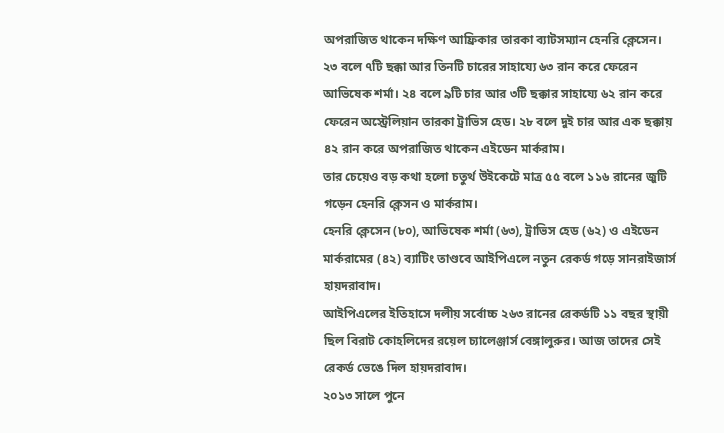অপরাজিত থাকেন দক্ষিণ আফ্রিকার তারকা ব্যাটসম্যান হেনরি ক্লেসেন।
২৩ বলে ৭টি ছক্কা আর তিনটি চারের সাহায্যে ৬৩ রান করে ফেরেন আভিষেক শর্মা। ২৪ বলে ৯টি চার আর ৩টি ছক্কার সাহায্যে ৬২ রান করে ফেরেন অস্ট্রেলিয়ান তারকা ট্রাভিস হেড। ২৮ বলে দুই চার আর এক ছক্কায় ৪২ রান করে অপরাজিত থাকেন এইডেন মার্করাম।
তার চেয়েও বড় কথা হলো চতুর্থ উইকেটে মাত্র ৫৫ বলে ১১৬ রানের জুটি গড়েন হেনরি ক্লেসন ও মার্করাম।
হেনরি ক্লেসেন (৮০), আভিষেক শর্মা (৬৩), ট্রাভিস হেড (৬২) ও এইডেন মার্করামের (৪২) ব্যাটিং তাণ্ডবে আইপিএলে নতুন রেকর্ড গড়ে সানরাইজার্স হায়দরাবাদ।
আইপিএলের ইতিহাসে দলীয় সর্বোচ্চ ২৬৩ রানের রেকর্ডটি ১১ বছর স্থায়ী ছিল বিরাট কোহলিদের রয়েল চ্যালেঞ্জার্স বেঙ্গালুরুর। আজ তাদের সেই রেকর্ড ভেঙে দিল হায়দরাবাদ।
২০১৩ সালে পুনে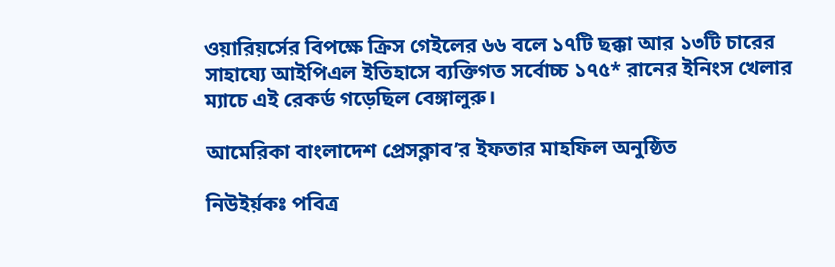ওয়ারিয়র্সের বিপক্ষে ক্রিস গেইলের ৬৬ বলে ১৭টি ছক্কা আর ১৩টি চারের সাহায্যে আইপিএল ইতিহাসে ব্যক্তিগত সর্বোচ্চ ১৭৫* রানের ইনিংস খেলার ম্যাচে এই রেকর্ড গড়েছিল বেঙ্গালুরু।

আমেরিকা বাংলাদেশ প্রেসক্লাব’র ইফতার মাহফিল অনুষ্ঠিত

নিউইর্য়কঃ পবিত্র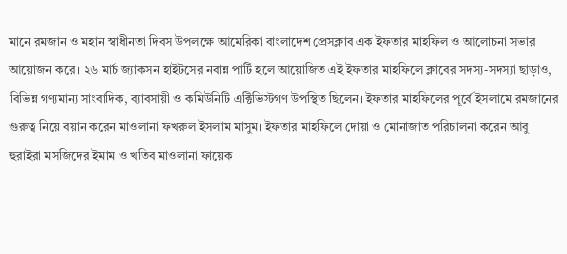মানে রমজান ও মহান স্বাধীনতা দিবস উপলক্ষে আমেরিকা বাংলাদেশ প্রেসক্লাব এক ইফতার মাহফিল ও আলোচনা সভার আয়োজন করে। ২৬ মার্চ জ্যাকসন হাইটসের নবান্ন পার্টি হলে আয়োজিত এই ইফতার মাহফিলে ক্লাবের সদস্য-সদস্যা ছাড়াও, বিভিন্ন গণ্যমান্য সাংবাদিক, ব্যাবসায়ী ও কমিউনিটি এক্টিভিস্টগণ উপস্থিত ছিলেন। ইফতার মাহফিলের পূর্বে ইসলামে রমজানের গুরুত্ব নিয়ে বয়ান করেন মাওলানা ফখরুল ইসলাম মাসুম। ইফতার মাহফিলে দোয়া ও মোনাজাত পরিচালনা করেন আবু হুরাইরা মসজিদের ইমাম ও খতিব মাওলানা ফায়েক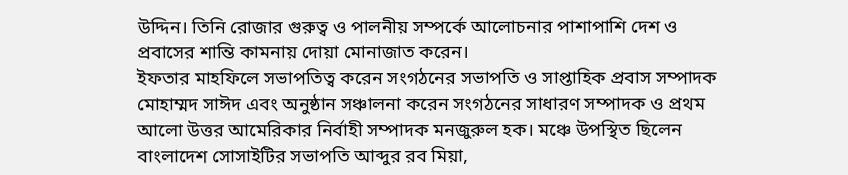উদ্দিন। তিনি রোজার গুরুত্ব ও পালনীয় সম্পর্কে আলোচনার পাশাপাশি দেশ ও প্রবাসের শান্তি কামনায় দোয়া মোনাজাত করেন।
ইফতার মাহফিলে সভাপতিত্ব করেন সংগঠনের সভাপতি ও সাপ্তাহিক প্রবাস সম্পাদক মোহাম্মদ সাঈদ এবং অনুষ্ঠান সঞ্চালনা করেন সংগঠনের সাধারণ সম্পাদক ও প্রথম আলো উত্তর আমেরিকার নির্বাহী সম্পাদক মনজুরুল হক। মঞ্চে উপস্থিত ছিলেন বাংলাদেশ সোসাইটির সভাপতি আব্দুর রব মিয়া,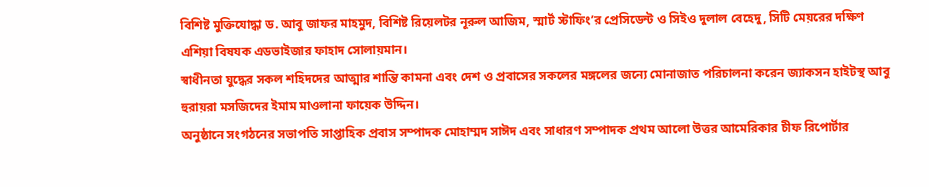বিশিষ্ট মুক্তিযোদ্ধা ড. আবু জাফর মাহমুদ, বিশিষ্ট রিয়েলটর নূরুল আজিম, স্মার্ট স্টাফিং’র প্রেসিডেন্ট ও সিইও দুলাল বেহেদু, সিটি মেয়রের দক্ষিণ এশিয়া বিষযক এডভাইজার ফাহাদ সোলায়মান।
স্বাধীনতা যুদ্ধের সকল শহিদদের আত্মার শান্তি কামনা এবং দেশ ও প্রবাসের সকলের মঙ্গলের জন্যে মোনাজাত পরিচালনা করেন জ্যাকসন হাইটস্থ আবু হুরায়রা মসজিদের ইমাম মাওলানা ফায়েক উদ্দিন।
অনুষ্ঠানে সংগঠনের সভাপতি সাপ্তাহিক প্রবাস সম্পাদক মোহাম্মদ সাঈদ এবং সাধারণ সম্পাদক প্রথম আলো উত্তর আমেরিকার চীফ রিপোর্টার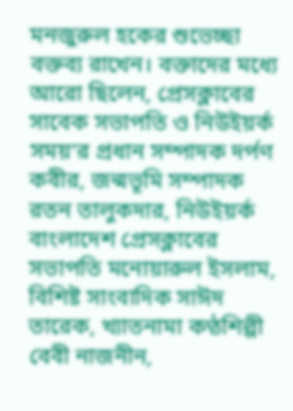মনজুরুল হকের শুভেচ্ছা বক্তব্য রাখেন। বক্তাদের মধ্যে আরো ছিলেন, প্রেসক্লাবের সাবেক সভাপতি ও নিউইয়র্ক সময়’র প্রধান সম্পাদক দর্পণ কবীর, জন্মভূমি সম্পাদক রতন তালুকদার, নিউইয়র্ক বাংলাদেশ প্রেসক্লাবের সভাপতি মনোয়ারুল ইসলাম, বিশিষ্ট সাংবাদিক সাঈদ তারেক, খ্যাতনামা কণ্ঠশিল্পী বেবী নাজনীন,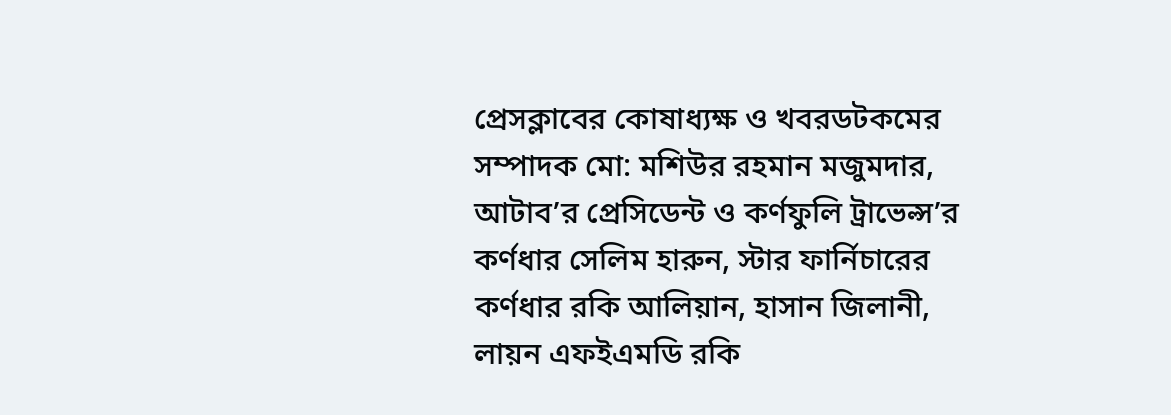প্রেসক্লাবের কোষাধ্যক্ষ ও খবরডটকমের সম্পাদক মো: মশিউর রহমান মজুমদার, আটাব’র প্রেসিডেন্ট ও কর্ণফুলি ট্রাভেল্স’র কর্ণধার সেলিম হারুন, স্টার ফার্নিচারের কর্ণধার রকি আলিয়ান, হাসান জিলানী, লায়ন এফইএমডি রকি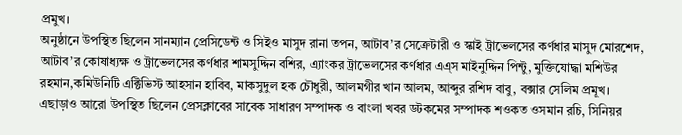প্রমুখ।
অনুষ্ঠানে উপস্থিত ছিলেন সানম্যান প্রেসিডেন্ট ও সিইও মাসুদ রানা তপন, আটাব’র সেক্রেটারী ও স্কাই ট্রাভেলসের কর্ণধার মাসুদ মোরশেদ, আটাব’র কোষাধ্যক্ষ ও ট্রাভেলসের কর্ণধার শামসুদ্দিন বশির, এ্যাংকর ট্রাভেলসের কর্ণধার এএ্স মাইনুদ্দিন পিন্টু, মুক্তিযোদ্ধা মশিউর রহমান,কমিউনিটি এক্টিভিস্ট আহসান হাবিব, মাকসুদুল হক চৌধুরী, আলমগীর খান আলম, আব্দুর রশিদ বাবু, বক্সার সেলিম প্রমূখ।
এছাড়াও আরো উপস্থিত ছিলেন প্রেসক্লাবের সাবেক সাধারণ সম্পাদক ও বাংলা খবর ডটকমের সম্পাদক শওকত ওসমান রচি, সিনিয়র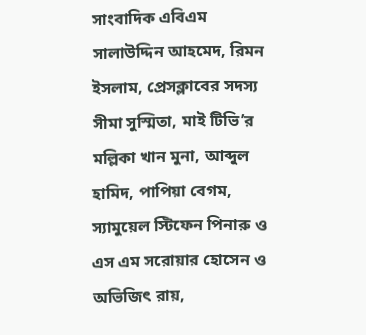সাংবাদিক এবিএম সালাউদ্দিন আহমেদ, রিমন ইসলাম, প্রেসক্লাবের সদস্য সীমা সুস্মিতা, মাই টিভি’র মল্লিকা খান মুনা, আব্দুল হামিদ, পাপিয়া বেগম, স্যামুয়েল স্টিফেন পিনারু ও এস এম সরোয়ার হোসেন ও অভিজিৎ রায়,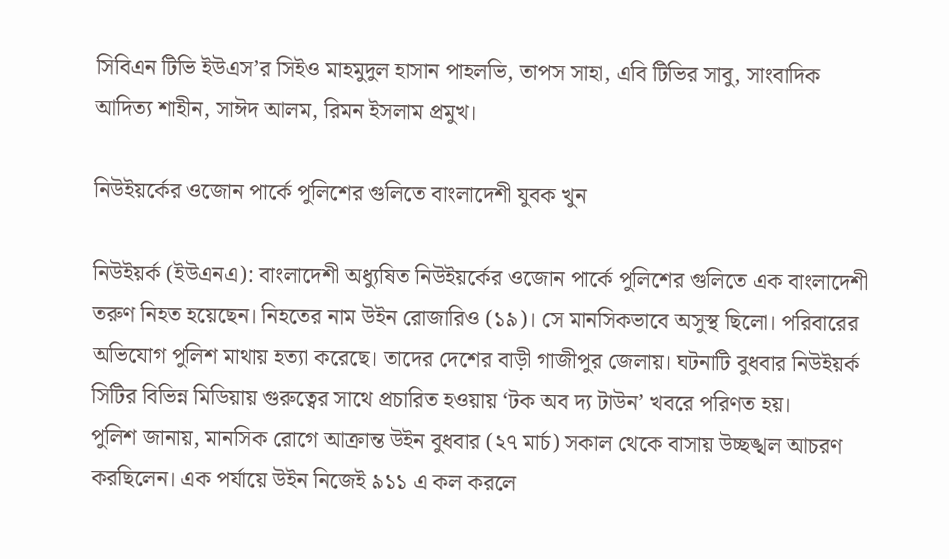সিবিএন টিভি ইউএস’র সিইও মাহমুদুল হাসান পাহলভি, তাপস সাহা, এবি টিভির সাবু, সাংবাদিক আদিত্য শাহীন, সাঈদ আলম, রিমন ইসলাম প্রমুখ।

নিউইয়র্কের ওজোন পার্কে পুলিশের গুলিতে বাংলাদেশী যুবক খুন

নিউইয়র্ক (ইউএনএ): বাংলাদেশী অধ্যুষিত নিউইয়র্কের ওজোন পার্কে পুলিশের গুলিতে এক বাংলাদেশী তরুণ নিহত হয়েছেন। নিহতের নাম উইন রোজারিও (১৯)। সে মানসিকভাবে অসুস্থ ছিলো। পরিবারের অভিযোগ পুলিশ মাথায় হত্যা করেছে। তাদের দেশের বাড়ী গাজীপুর জেলায়। ঘটনাটি বুধবার নিউইয়র্ক সিটির বিভিন্ন মিডিয়ায় গুরুত্বের সাথে প্রচারিত হওয়ায় ‘টক অব দ্য টাউন’ খবরে পরিণত হয়।
পুলিশ জানায়, মানসিক রোগে আক্রান্ত উইন বুধবার (২৭ মার্চ) সকাল থেকে বাসায় উচ্ছঙ্খল আচরণ করছিলেন। এক পর্যায়ে উইন নিজেই ৯১১ এ কল করলে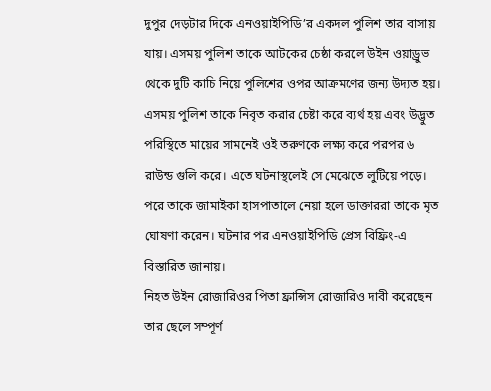দুপুর দেড়টার দিকে এনওয়াইপিডি’র একদল পুলিশ তার বাসায় যায়। এসময় পুলিশ তাকে আটকের চেষ্ঠা করলে উইন ওয়াড্রুভ থেকে দুটি কাচি নিয়ে পুলিশের ওপর আক্রমণের জন্য উদ্যত হয়। এসময় পুলিশ তাকে নিবৃত করার চেষ্টা করে ব্যর্থ হয় এবং উদ্ভুত পরিস্থিতে মায়ের সামনেই ওই তরুণকে লক্ষ্য করে পরপর ৬ রাউন্ড গুলি করে। এতে ঘটনাস্থলেই সে মেঝেতে লুটিয়ে পড়ে। পরে তাকে জামাইকা হাসপাতালে নেয়া হলে ডাক্তাররা তাকে মৃত ঘোষণা করেন। ঘটনার পর এনওয়াইপিডি প্রেস বিফ্রিং-এ বিস্তারিত জানায়।
নিহত উইন রোজারিওর পিতা ফ্রান্সিস রোজারিও দাবী করেছেন তার ছেলে সম্পূর্ণ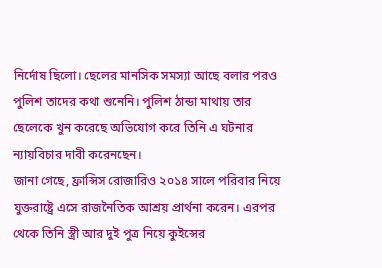নির্দোষ ছিলো। ছেলের মানসিক সমস্যা আছে বলার পরও পুলিশ তাদের কথা শুনেনি। পুলিশ ঠান্ডা মাথায় তার ছেলেকে খুন করেছে অভিযোগ করে তিনি এ ঘটনার ন্যায়বিচার দাবী করেনছেন।
জানা গেছে, ফ্রান্সিস রোজারিও ২০১৪ সালে পরিবার নিয়ে যুক্তরাষ্ট্রে এসে রাজনৈতিক আশ্রয় প্রার্থনা করেন। এরপর থেকে তিনি স্ত্রী আর দুই পুত্র নিয়ে কুইন্সের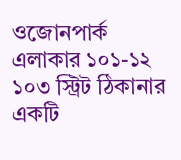ওজোনপার্ক এলাকার ১০১-১২ ১০৩ স্ট্রিট ঠিকানার একটি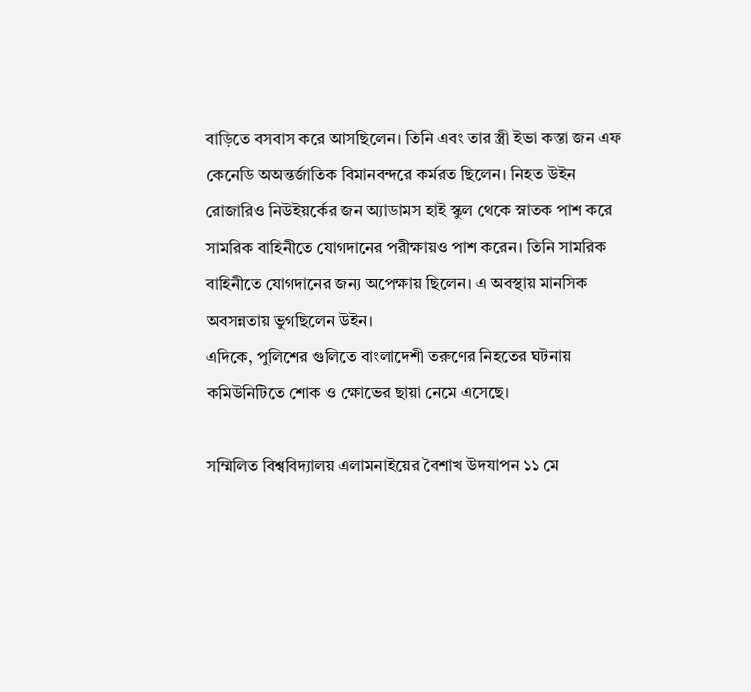বাড়িতে বসবাস করে আসছিলেন। তিনি এবং তার স্ত্রী ইভা কস্তা জন এফ কেনেডি অঅন্তর্জাতিক বিমানবন্দরে কর্মরত ছিলেন। নিহত উইন রোজারিও নিউইয়র্কের জন অ্যাডামস হাই স্কুল থেকে স্নাতক পাশ করে সামরিক বাহিনীতে যোগদানের পরীক্ষায়ও পাশ করেন। তিনি সামরিক বাহিনীতে যোগদানের জন্য অপেক্ষায় ছিলেন। এ অবস্থায় মানসিক অবসন্নতায় ভুগছিলেন উইন।
এদিকে, পুলিশের গুলিতে বাংলাদেশী তরুণের নিহতের ঘটনায় কমিউনিটিতে শোক ও ক্ষোভের ছায়া নেমে এসেছে।

সম্মিলিত বিশ্ববিদ্যালয় এলামনাইয়ের বৈশাখ উদযাপন ১১ মে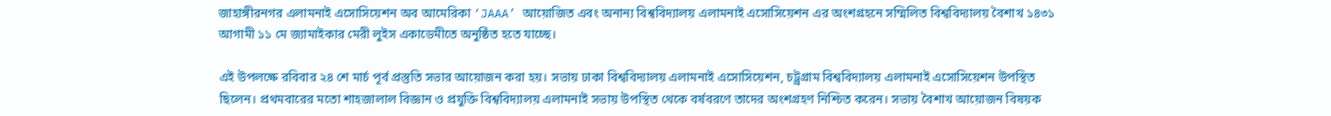জাহাঙ্গীরনগর এলামনাই এসোসিয়েশন অব আমেরিকা ‘JAAA’ আয়োজিত এবং অনান্য বিশ্ববিদ্যালয় এলামনাই এসোসিয়েশন এর অংশগ্রহনে সম্মিলিত বিশ্ববিদ্যালয় বৈশাখ ১৪৩১ আগামী ১১ মে জ্যামাইকার মেরী লুইস একাডেমীতে অনুষ্ঠিত হতে যাচ্ছে।

এই উপলক্ষে রবিবার ২৪ শে মার্চ পূর্ব প্রস্তুতি সভার আয়োজন করা হয়। সভায় ঢাকা বিশ্ববিদ্যালয় এলামনাই এসোসিয়েশন, চট্ট্রগ্রাম বিশ্ববিদ্যালয় এলামনাই এসোসিয়েশন উপস্থিত ছিলেন। প্রথমবারের মতো শাহজালাল বিজ্ঞান ও প্রযুক্তি বিশ্ববিদ্যালয় এলামনাই সভায় উপস্থিত থেকে বর্ষবরণে তাদের অংশগ্রহণ নিশ্চিত করেন। সভায় বৈশাখ আয়োজন বিষয়ক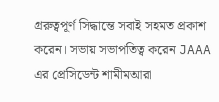গ্ররুত্বপূর্ণ সিদ্ধান্তে সবাই সহমত প্রকাশ করেন। সভায় সভাপতিত্ব করেন JAAA এর প্রেসিডেন্ট শামীমআরা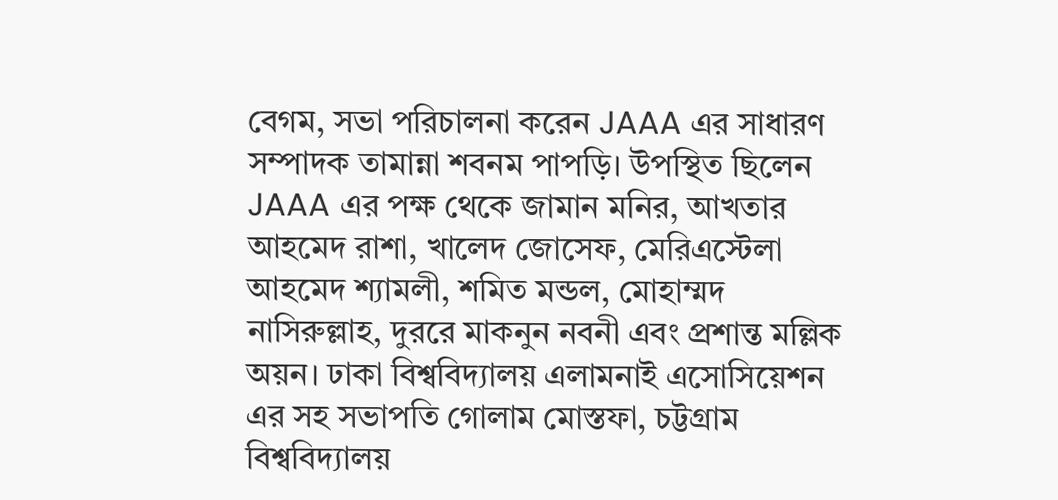বেগম, সভা পরিচালনা করেন JAAA এর সাধারণ সম্পাদক তামান্না শবনম পাপড়ি। উপস্থিত ছিলেন JAAA এর পক্ষ থেকে জামান মনির, আখতার আহমেদ রাশা, খালেদ জোসেফ, মেরিএস্টেলা আহমেদ শ্যামলী, শমিত মন্ডল, মোহাম্মদ নাসিরুল্লাহ, দুররে মাকনুন নবনী এবং প্রশান্ত মল্লিক অয়ন। ঢাকা বিশ্ববিদ্যালয় এলামনাই এসোসিয়েশন এর সহ সভাপতি গোলাম মোস্তফা, চট্টগ্রাম বিশ্ববিদ্যালয়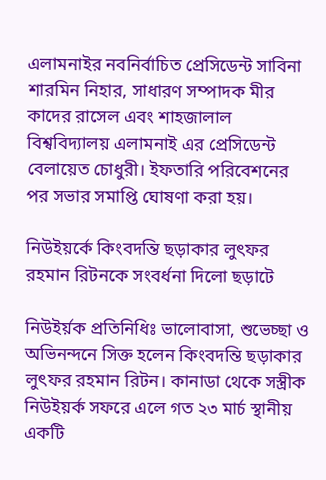এলামনাইর নবনির্বাচিত প্রেসিডেন্ট সাবিনা শারমিন নিহার, সাধারণ সম্পাদক মীর কাদের রাসেল এবং শাহজালাল বিশ্ববিদ্যালয় এলামনাই এর প্রেসিডেন্ট বেলায়েত চোধুরী। ইফতারি পরিবেশনের পর সভার সমাপ্তি ঘোষণা করা হয়।

নিউইয়র্কে কিংবদন্তি ছড়াকার লুৎফর রহমান রিটনকে সংবর্ধনা দিলো ছড়াটে

নিউইর্য়ক প্রতিনিধিঃ ভালোবাসা, শুভেচ্ছা ও অভিনন্দনে সিক্ত হলেন কিংবদন্তি ছড়াকার লুৎফর রহমান রিটন। কানাডা থেকে সস্ত্রীক নিউইয়র্ক সফরে এলে গত ২৩ মার্চ স্থানীয় একটি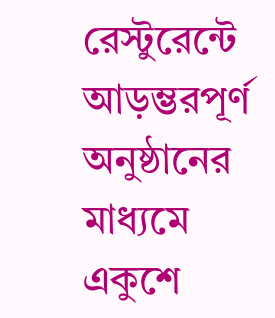রেস্টুরেন্টে আড়ম্ভরপূর্ণ অনুষ্ঠানের মাধ্যমে একুশে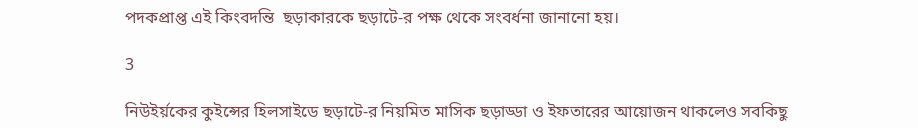পদকপ্রাপ্ত এই কিংবদন্তি  ছড়াকারকে ছড়াটে-র পক্ষ থেকে সংবর্ধনা জানানো হয়।

3

নিউইর্য়কের কুইন্সের হিলসাইডে ছড়াটে-র নিয়মিত মাসিক ছড়াড্ডা ও ইফতারের আয়োজন থাকলেও সবকিছু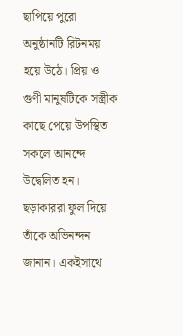ছাপিয়ে পুরো অনুষ্ঠানটি রিটনময় হয়ে উঠে। প্রিয় ও গুণী মানুষটিকে সস্ত্রীক কাছে পেয়ে উপস্থিত সকলে আনন্দে উদ্বেলিত হন। ছড়াকাররা ফুল দিয়ে তাঁকে অভিনন্দন জানান। একইসাথে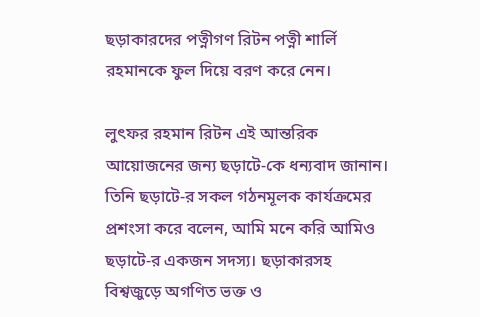ছড়াকারদের পত্নীগণ রিটন পত্নী শার্লি রহমানকে ফুল দিয়ে বরণ করে নেন।

লুৎফর রহমান রিটন এই আন্তরিক আয়োজনের জন‍্য ছড়াটে-কে ধন্যবাদ জানান। তিনি ছড়াটে-র সকল গঠনমূলক কার্যক্রমের প্রশংসা করে বলেন, আমি মনে করি আমিও ছড়াটে-র একজন সদস‍্য। ছড়াকারসহ বিশ্বজুড়ে অগণিত ভক্ত ও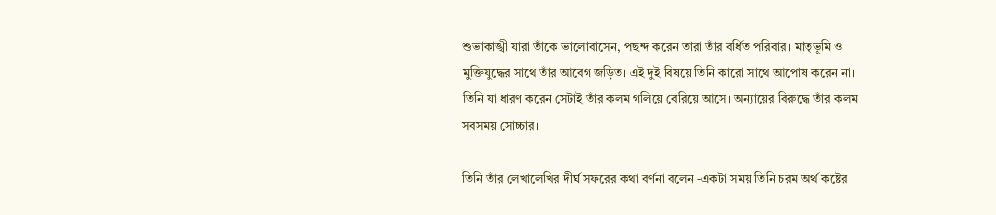শুভাকাঙ্খী যারা তাঁকে ভালোবাসেন, পছন্দ করেন তারা তাঁর বর্ধিত পরিবার। মাতৃভূমি ও মুক্তিযুদ্ধের সাথে তাঁর আবেগ জড়িত। এই দুই বিষয়ে তিনি কারো সাথে আপোষ করেন না। তিনি যা ধারণ করেন সেটাই তাঁর কলম গলিয়ে বেরিয়ে আসে। অন‍্যায়ের বিরুদ্ধে তাঁর কলম সবসময় সোচ্চার।

তিনি তাঁর লেখালেখির দীর্ঘ সফরের কথা বর্ণনা বলেন -একটা সময় তিনি চরম অর্থ কষ্টের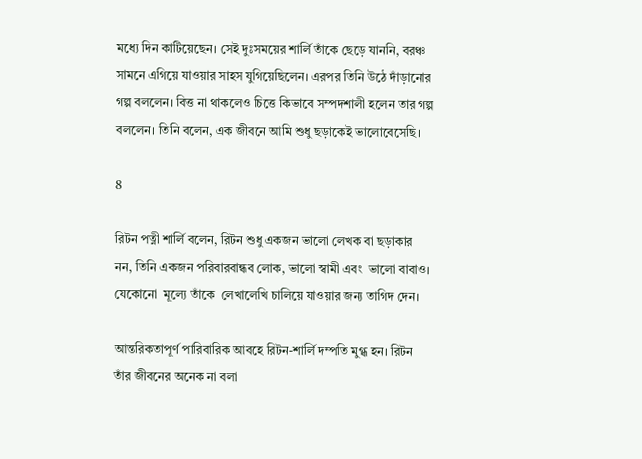মধ্যে দিন কাটিয়েছেন। সেই দুঃসময়ের শার্লি তাঁকে ছেড়ে যাননি, বরঞ্চ সামনে এগিয়ে যাওয়ার সাহস যুগিয়েছিলেন। এরপর তিনি উঠে দাঁড়ানোর গল্প বললেন। বিত্ত না থাকলেও চিত্তে কিভাবে সম্পদশালী হলেন তার গল্প বললেন। তিনি বলেন, এক জীবনে আমি শুধু ছড়াকেই ভালোবেসেছি।

8

রিটন পত্নী শার্লি বলেন, রিটন শুধু একজন ভালো লেখক বা ছড়াকার নন, তিনি একজন পরিবারবান্ধব লোক, ভালো স্বামী এবং  ভালো বাবাও।  যেকোনো  মূল‍্যে তাঁকে  লেখালেখি চালিয়ে যাওয়ার জন‍্য তাগিদ দেন।

আন্তরিকতাপূর্ণ পারিবারিক আবহে রিটন-শার্লি দম্পতি মুগ্ধ হন। রিটন তাঁর জীবনের অনেক না বলা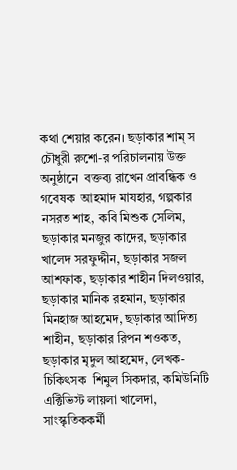কথা শেয়ার করেন। ছড়াকার শাম্ স চৌধুরী রুশো-র পরিচালনায় উক্ত অনুষ্ঠানে  বক্তব্য রাখেন প্রাবন্ধিক ও গবেষক  আহমাদ মাযহার, গল্পকার নসরত শাহ, কবি মিশুক সেলিম, ছড়াকার মনজুর কাদের, ছড়াকার খালেদ সরফুদ্দীন, ছড়াকার সজল আশফাক, ছড়াকার শাহীন দিলওয়ার, ছড়াকার মানিক রহমান, ছড়াকার মিনহাজ আহমেদ, ছড়াকার আদিত্য শাহীন, ছড়াকার রিপন শওকত, ছড়াকার মৃদুল আহমেদ, লেখক-চিকিৎসক  শিমুল সিকদার, কমিউনিটি এক্টিভিস্ট লায়লা খালেদা, সাংস্কৃতিককর্মী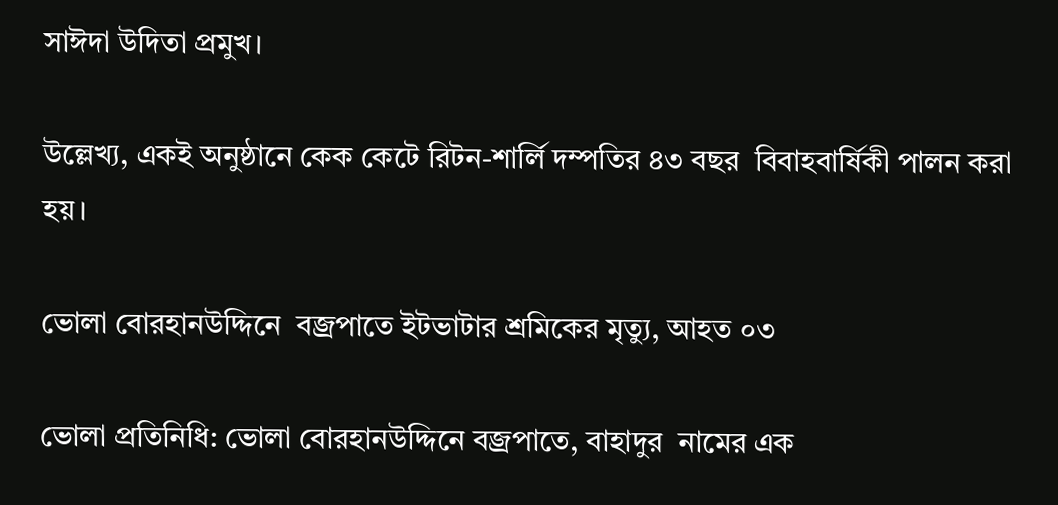সাঈদা উদিতা প্রমুখ।

উল্লেখ্য, একই অনুষ্ঠানে কেক কেটে রিটন-শার্লি দম্পতির ৪৩ বছর  বিবাহবার্ষিকী পালন করা হয়।

ভোলা বোরহানউদ্দিনে  বজ্রপাতে ইটভাটার শ্রমিকের মৃত্যু, আহত ০৩

ভোলা প্রতিনিধি: ভোলা বোরহানউদ্দিনে বজ্রপাতে, বাহাদুর  নামের এক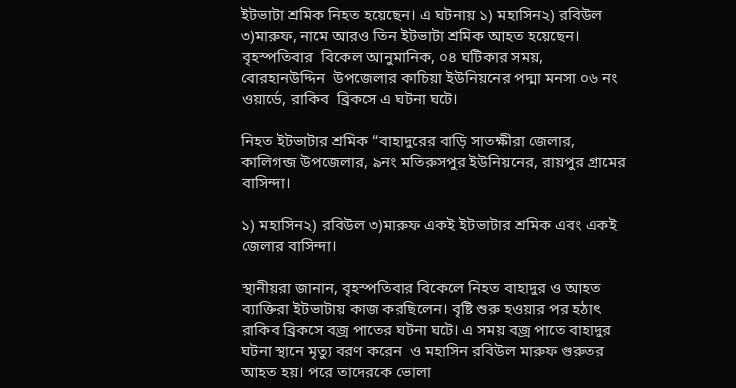ইটভাটা শ্রমিক নিহত হয়েছেন। এ ঘটনায় ১) মহাসিন২) রবিউল ৩)মারুফ, নামে আরও তিন ইটভাটা শ্রমিক আহত হয়েছেন। বৃহস্পতিবার  বিকেল আনুমানিক, ০৪ ঘটিকার সময়, বোরহানউদ্দিন  উপজেলার কাচিয়া ইউনিয়নের পদ্মা মনসা ০৬ নং ওয়ার্ডে, রাকিব  ব্রিকসে এ ঘটনা ঘটে।

নিহত ইটভাটার শ্রমিক “বাহাদুরের বাড়ি সাতক্ষীরা জেলার, কালিগন্জ উপজেলার, ৯নং মতিরুসপুর ইউনিয়নের, রায়পুর গ্রামের বাসিন্দা।

১) মহাসিন২) রবিউল ৩)মারুফ একই ইটভাটার শ্রমিক এবং একই জেলার বাসিন্দা।

স্থানীয়রা জানান, বৃহস্পতিবার বিকেলে নিহত বাহাদুর ও আহত ব্যাক্তিরা ইটভাটায় কাজ করছিলেন। বৃষ্টি শুরু হওয়ার পর হঠাৎ রাকিব ব্রিকসে বজ্র পাতের ঘটনা ঘটে। এ সময় বজ্র পাতে বাহাদুর ঘটনা স্থানে মৃত্যু বরণ করেন  ও মহাসিন রবিউল মারুফ গুরুতর আহত হয়। পরে তাদেরকে ভোলা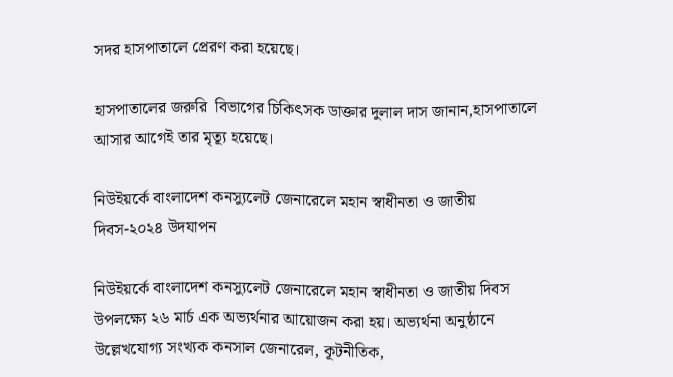সদর হাসপাতালে প্রেরণ করা হয়েছে।

হাসপাতালের জরুরি  বিভাগের চিকিৎসক ডাক্তার দুলাল দাস জানান,হাসপাতালে আসার আগেই তার মৃত্যূ হয়েছে।

নিউইয়র্কে বাংলাদেশ কনস্যুলেট জেনারেলে মহান স্বাধীনতা ও জাতীয় দিবস-২০২৪ উদযাপন

নিউইয়র্কে বাংলাদেশ কনস্যুলেট জেনারেলে মহান স্বাধীনতা ও জাতীয় দিবস উপলক্ষ্যে ২৬ মার্চ এক অভ্যর্থনার আয়োজন করা হয়। অভ্যর্থনা অনুষ্ঠানে উল্লেখযোগ্য সংখ্যক কনসাল জেনারেল, কূটনীতিক,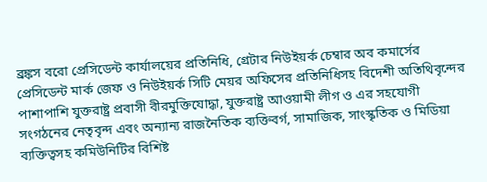ব্রঙ্কস বরো প্রেসিডেন্ট কার্যালয়ের প্রতিনিধি, গ্রেটার নিউইয়র্ক চেম্বার অব কমার্সের প্রেসিডেন্ট মার্ক জেফ ও নিউইয়র্ক সিটি মেয়র অফিসের প্রতিনিধিসহ বিদেশী অতিথিবৃন্দের পাশাপাশি যুক্তরাষ্ট্র প্রবাসী বীরমুক্তিযোদ্ধা, যুক্তরাষ্ট্র আওয়ামী লীগ ও এর সহযোগী সংগঠনের নেতৃবৃন্দ এবং অন্যান্য রাজনৈতিক ব্যক্তিবর্গ, সামাজিক, সাংস্কৃতিক ও মিডিয়া ব্যক্তিত্বসহ কমিউনিটির বিশিষ্ট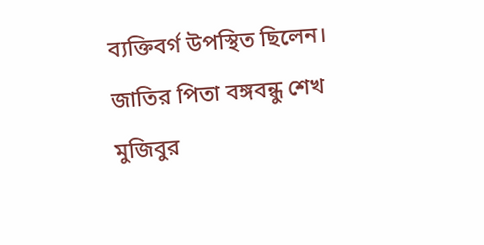ব্যক্তিবর্গ উপস্থিত ছিলেন।
জাতির পিতা বঙ্গবন্ধু শেখ মুজিবুর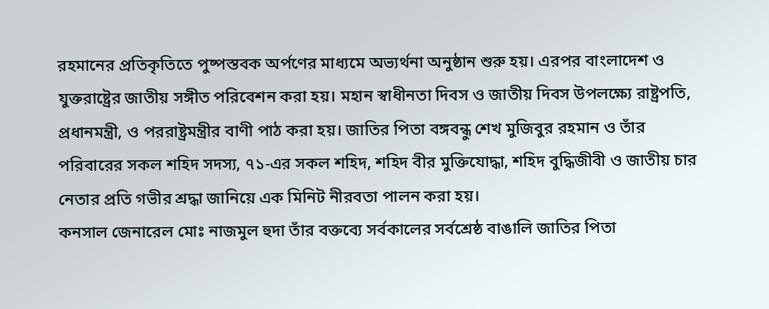রহমানের প্রতিকৃতিতে পুষ্পস্তবক অর্পণের মাধ্যমে অভ্যর্থনা অনুষ্ঠান শুরু হয়। এরপর বাংলাদেশ ও যুক্তরাষ্ট্রের জাতীয় সঙ্গীত পরিবেশন করা হয়। মহান স্বাধীনতা দিবস ও জাতীয় দিবস উপলক্ষ্যে রাষ্ট্রপতি, প্রধানমন্ত্রী, ও পররাষ্ট্রমন্ত্রীর বাণী পাঠ করা হয়। জাতির পিতা বঙ্গবন্ধু শেখ মুজিবুর রহমান ও তাঁর পরিবারের সকল শহিদ সদস্য, ৭১-এর সকল শহিদ, শহিদ বীর মুক্তিযোদ্ধা, শহিদ বুদ্ধিজীবী ও জাতীয় চার নেতার প্রতি গভীর শ্রদ্ধা জানিয়ে এক মিনিট নীরবতা পালন করা হয়।
কনসাল জেনারেল মোঃ নাজমুল হুদা তাঁর বক্তব্যে সর্বকালের সর্বশ্রেষ্ঠ বাঙালি জাতির পিতা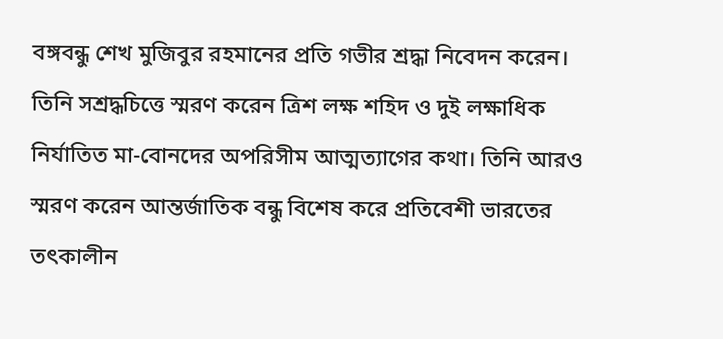বঙ্গবন্ধু শেখ মুজিবুর রহমানের প্রতি গভীর শ্রদ্ধা নিবেদন করেন। তিনি সশ্রদ্ধচিত্তে স্মরণ করেন ত্রিশ লক্ষ শহিদ ও দুই লক্ষাধিক নির্যাতিত মা-বোনদের অপরিসীম আত্মত্যাগের কথা। তিনি আরও স্মরণ করেন আন্তর্জাতিক বন্ধু বিশেষ করে প্রতিবেশী ভারতের তৎকালীন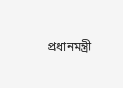প্রধানমন্ত্রী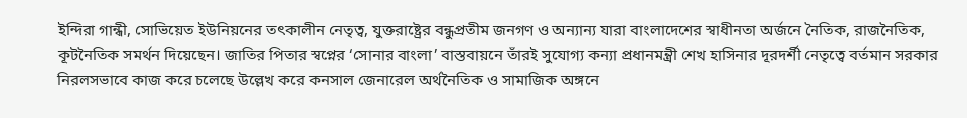ইন্দিরা গান্ধী, সোভিয়েত ইউনিয়নের তৎকালীন নেতৃত্ব, যুক্তরাষ্ট্রের বন্ধুপ্রতীম জনগণ ও অন্যান্য যারা বাংলাদেশের স্বাধীনতা অর্জনে নৈতিক, রাজনৈতিক, কূটনৈতিক সমর্থন দিয়েছেন। জাতির পিতার স্বপ্নের ‘সোনার বাংলা’ বাস্তবায়নে তাঁরই সুযোগ্য কন্যা প্রধানমন্ত্রী শেখ হাসিনার দূরদর্শী নেতৃত্বে বর্তমান সরকার নিরলসভাবে কাজ করে চলেছে উল্লেখ করে কনসাল জেনারেল অর্থনৈতিক ও সামাজিক অঙ্গনে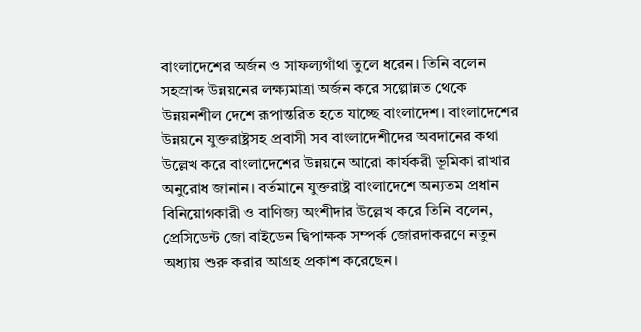বাংলাদেশের অর্জন ও সাফল্যগাঁথা তুলে ধরেন। তিনি বলেন সহস্রাব্দ উন্নয়নের লক্ষ্যমাত্রা অর্জন করে সল্পোন্নত থেকে উন্নয়নশীল দেশে রূপান্তরিত হতে যাচ্ছে বাংলাদেশ। বাংলাদেশের উন্নয়নে যুক্তরাষ্ট্রসহ প্রবাসী সব বাংলাদেশীদের অবদানের কথা উল্লেখ করে বাংলাদেশের উন্নয়নে আরো কার্যকরী ভূমিকা রাখার অনুরোধ জানান। বর্তমানে যুক্তরাষ্ট্র বাংলাদেশে অন্যতম প্রধান বিনিয়োগকারী ও বাণিজ্য অংশীদার উল্লেখ করে তিনি বলেন, প্রেসিডেন্ট জো বাইডেন দ্বিপাক্ষক সম্পর্ক জোরদাকরণে নতুন অধ্যায় শুরু করার আগ্রহ প্রকাশ করেছেন।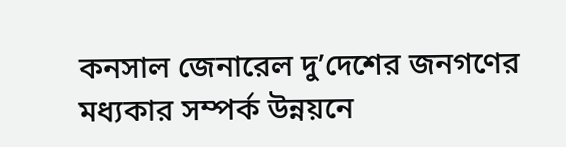কনসাল জেনারেল দু’দেশের জনগণের মধ্যকার সম্পর্ক উন্নয়নে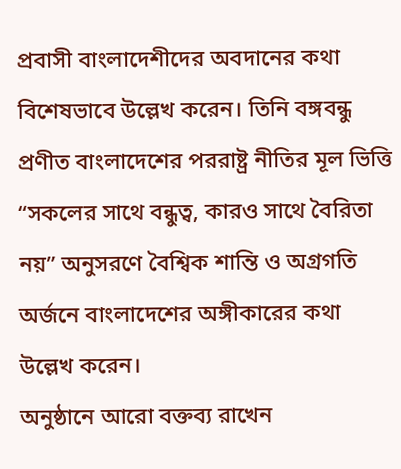প্রবাসী বাংলাদেশীদের অবদানের কথা বিশেষভাবে উল্লেখ করেন। তিনি বঙ্গবন্ধু প্রণীত বাংলাদেশের পররাষ্ট্র নীতির মূল ভিত্তি “সকলের সাথে বন্ধুত্ব, কারও সাথে বৈরিতা নয়” অনুসরণে বৈশ্বিক শান্তি ও অগ্রগতি অর্জনে বাংলাদেশের অঙ্গীকারের কথা উল্লেখ করেন।
অনুষ্ঠানে আরো বক্তব্য রাখেন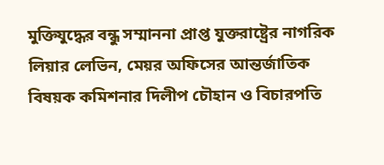মুক্তিযুদ্ধের বন্ধু সম্মাননা প্রাপ্ত যুক্তরাষ্ট্রের নাগরিক লিয়ার লেভিন, মেয়র অফিসের আন্তর্জাতিক বিষয়ক কমিশনার দিলীপ চৌহান ও বিচারপতি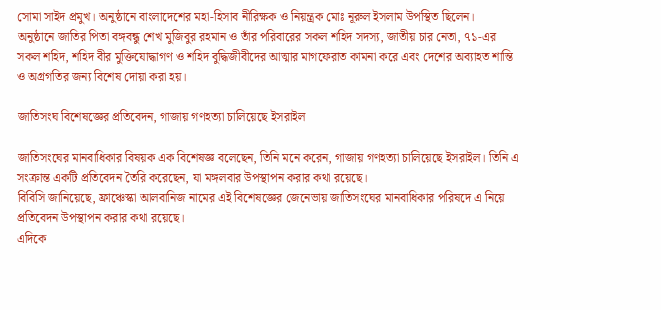সোমা সাইদ প্রমুখ। অনুষ্ঠানে বাংলাদেশের মহা-হিসাব নীরিক্ষক ও নিয়ন্ত্রক মোঃ নূরুল ইসলাম উপস্থিত ছিলেন।
অনুষ্ঠানে জাতির পিতা বঙ্গবন্ধু শেখ মুজিবুর রহমান ও তাঁর পরিবারের সকল শহিদ সদস্য, জাতীয় চার নেতা, ৭১-এর সকল শহিদ, শহিদ বীর মুক্তিযোদ্ধাগণ ও শহিদ বুদ্ধিজীবীদের আত্মার মাগফেরাত কামনা করে এবং দেশের অব্যাহত শান্তি ও অগ্রগতির জন্য বিশেষ দোয়া করা হয়।

জাতিসংঘ বিশেষজ্ঞের প্রতিবেদন, গাজায় গণহত্যা চালিয়েছে ইসরাইল

জাতিসংঘের মানবাধিকার বিষয়ক এক বিশেষজ্ঞ বলেছেন, তিনি মনে করেন, গাজায় গণহত্যা চালিয়েছে ইসরাইল। তিনি এ সংক্রান্ত একটি প্রতিবেদন তৈরি করেছেন, যা মঙ্গলবার উপস্থাপন করার কথা রয়েছে।
বিবিসি জানিয়েছে, ফ্রাঞ্চেস্কা আলবানিজ নামের এই বিশেষজ্ঞের জেনেভায় জাতিসংঘের মানবাধিকার পরিষদে এ নিয়ে প্রতিবেদন উপস্থাপন করার কথা রয়েছে।
এদিকে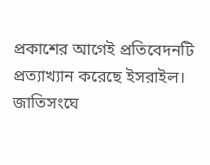প্রকাশের আগেই প্রতিবেদনটি প্রত্যাখ্যান করেছে ইসরাইল। জাতিসংঘে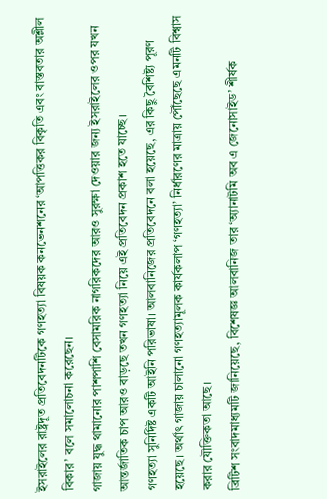ইসরাইলের রাষ্ট্রদূত প্রতিবেদনটিকে গণহত্যা বিষয়ক কনভেনশনের ‘আপত্তিকর বিকৃতি এবং বাস্তবতার অশ্লীল বিকার’ বলে সমালোচনা করেছেন।
গাজায় যুদ্ধ থামানোর পাশপাশি বেসামরিক নাগরিকদের আরও সুরক্ষা দেওয়ার জন্য ইসরাইলের ওপর যখন আন্তর্জাতিক চাপ আরও বাড়ছে তখন গণহত্যা নিয়ে এই প্রতিবেদন প্রকাশ হতে যাচ্ছে।
গণহত্যা সুনির্দিষ্ট একটি আইনি পরিভাষা। আলবানিজের প্রতিবেদনে বলা হয়েছে, এর কিছু বৈশিষ্ট্য পূরণ হয়েছে। অর্থাৎ গাজায় চালানো গণহত্যামূলক কার্যকলাপ ‘গণহত্যা’ নির্ধারণের মাত্রায় পৌঁছেছে এমনটি বিশ্বাস করার যৌক্তিকতা আছে।
ব্রিটিশ সংবাদমাধ্যমটি জানিয়েছে, বিশেষজ্ঞ আলবানিজ তার ‘অ্যানাটমি অব এ জেনোসাইড’ শীর্ষক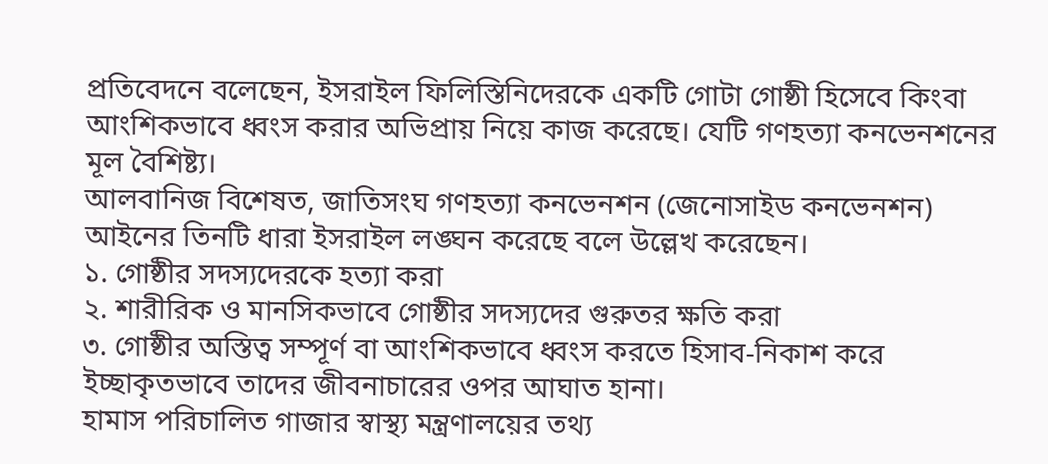প্রতিবেদনে বলেছেন, ইসরাইল ফিলিস্তিনিদেরকে একটি গোটা গোষ্ঠী হিসেবে কিংবা আংশিকভাবে ধ্বংস করার অভিপ্রায় নিয়ে কাজ করেছে। যেটি গণহত্যা কনভেনশনের মূল বৈশিষ্ট্য।
আলবানিজ বিশেষত, জাতিসংঘ গণহত্যা কনভেনশন (জেনোসাইড কনভেনশন) আইনের তিনটি ধারা ইসরাইল লঙ্ঘন করেছে বলে উল্লেখ করেছেন।
১. গোষ্ঠীর সদস্যদেরকে হত্যা করা
২. শারীরিক ও মানসিকভাবে গোষ্ঠীর সদস্যদের গুরুতর ক্ষতি করা
৩. গোষ্ঠীর অস্তিত্ব সম্পূর্ণ বা আংশিকভাবে ধ্বংস করতে হিসাব-নিকাশ করে ইচ্ছাকৃতভাবে তাদের জীবনাচারের ওপর আঘাত হানা।
হামাস পরিচালিত গাজার স্বাস্থ্য মন্ত্রণালয়ের তথ্য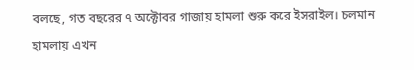বলছে, গত বছরের ৭ অক্টোবর গাজায় হামলা শুরু করে ইসরাইল। চলমান হামলায় এখন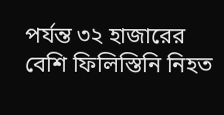পর্যন্ত ৩২ হাজারের বেশি ফিলিস্তিনি নিহত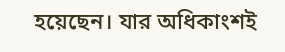হয়েছেন। যার অধিকাংশই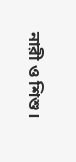নারী ও শিশু।